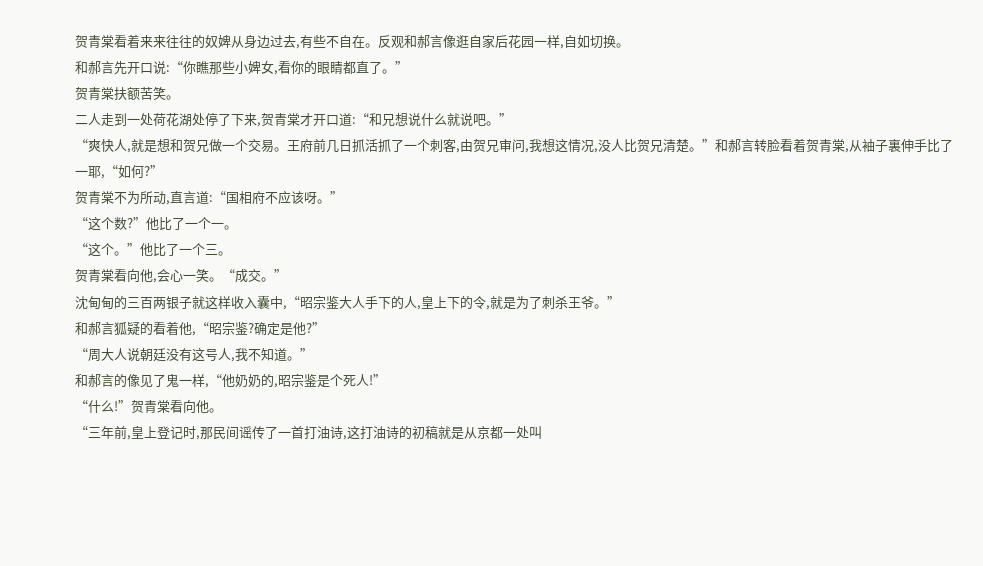贺青棠看着来来往往的奴婢从身边过去,有些不自在。反观和郝言像逛自家后花园一样,自如切换。
和郝言先开口说:“你瞧那些小婢女,看你的眼睛都直了。”
贺青棠扶额苦笑。
二人走到一处荷花湖处停了下来,贺青棠才开口道:“和兄想说什么就说吧。”
“爽快人,就是想和贺兄做一个交易。王府前几日抓活抓了一个刺客,由贺兄审问,我想这情况,没人比贺兄清楚。”和郝言转脸看着贺青棠,从袖子裏伸手比了一耶,“如何?”
贺青棠不为所动,直言道:“国相府不应该呀。”
“这个数?”他比了一个一。
“这个。”他比了一个三。
贺青棠看向他,会心一笑。“成交。”
沈甸甸的三百两银子就这样收入囊中,“昭宗鉴大人手下的人,皇上下的令,就是为了刺杀王爷。”
和郝言狐疑的看着他,“昭宗鉴?确定是他?”
“周大人说朝廷没有这号人,我不知道。”
和郝言的像见了鬼一样,“他奶奶的,昭宗鉴是个死人!”
“什么!”贺青棠看向他。
“三年前,皇上登记时,那民间谣传了一首打油诗,这打油诗的初稿就是从京都一处叫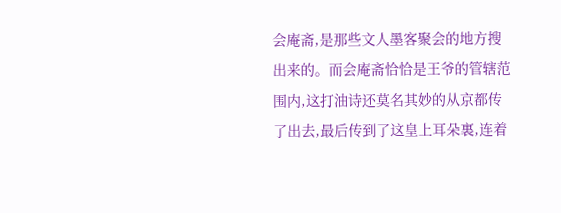会庵斋,是那些文人墨客聚会的地方搜出来的。而会庵斋恰恰是王爷的管辖范围内,这打油诗还莫名其妙的从京都传了出去,最后传到了这皇上耳朵裏,连着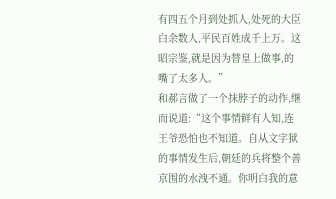有四五个月到处抓人,处死的大臣白余数人,平民百姓成千上万。这昭宗鉴,就是因为替皇上做事,的嘴了太多人。”
和郝言做了一个抹脖子的动作,继而说道:“这个事情鲜有人知,连王爷恐怕也不知道。自从文字狱的事情发生后,朝廷的兵将整个善京围的水洩不通。你明白我的意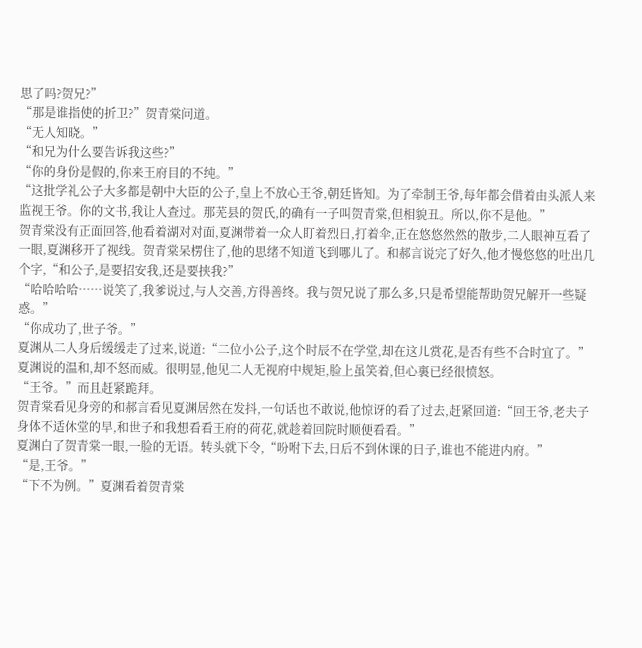思了吗?贺兄?”
“那是谁指使的折卫?”贺青棠问道。
“无人知晓。”
“和兄为什么要告诉我这些?”
“你的身份是假的,你来王府目的不纯。”
“这批学礼公子大多都是朝中大臣的公子,皇上不放心王爷,朝廷皆知。为了牵制王爷,每年都会借着由头派人来监视王爷。你的文书,我让人查过。那芜县的贺氏,的确有一子叫贺青棠,但相貌丑。所以,你不是他。”
贺青棠没有正面回答,他看着湖对对面,夏渊带着一众人盯着烈日,打着伞,正在悠悠然然的散步,二人眼神互看了一眼,夏渊移开了视线。贺青棠呆楞住了,他的思绪不知道飞到哪儿了。和郝言说完了好久,他才慢悠悠的吐出几个字,“和公子,是要招安我,还是要挟我?”
“哈哈哈哈……说笑了,我爹说过,与人交善,方得善终。我与贺兄说了那么多,只是希望能帮助贺兄解开一些疑惑。”
“你成功了,世子爷。”
夏渊从二人身后缓缓走了过来,说道:“二位小公子,这个时辰不在学堂,却在这儿赏花,是否有些不合时宜了。”
夏渊说的温和,却不怒而威。很明显,他见二人无视府中规矩,脸上虽笑着,但心裏已经很愤怒。
“王爷。”而且赶紧跪拜。
贺青棠看见身旁的和郝言看见夏渊居然在发抖,一句话也不敢说,他惊讶的看了过去,赶紧回道:“回王爷,老夫子身体不适休堂的早,和世子和我想看看王府的荷花,就趁着回院时顺便看看。”
夏渊白了贺青棠一眼,一脸的无语。转头就下令,“吩咐下去,日后不到休课的日子,谁也不能进内府。”
“是,王爷。”
“下不为例。”夏渊看着贺青棠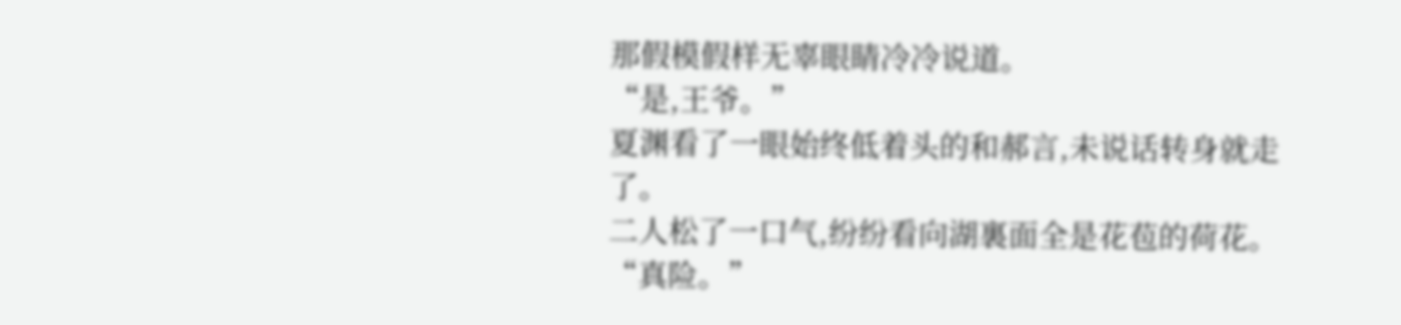那假模假样无辜眼睛冷冷说道。
“是,王爷。”
夏渊看了一眼始终低着头的和郝言,未说话转身就走了。
二人松了一口气,纷纷看向湖裏面全是花苞的荷花。
“真险。”